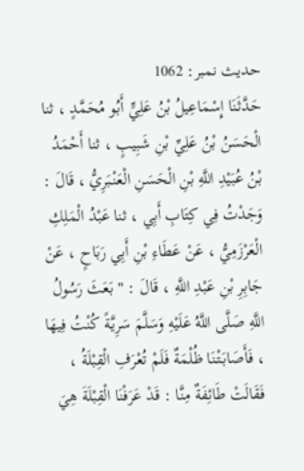حدیث نمبر: 1062
حَدَّثَنَا إِسْمَاعِيلُ بْنُ عَلِيٍّ أَبُو مُحَمَّدٍ ، ثنا الْحَسَنُ بْنُ عَلِيِّ بْنِ شَبِيبٍ ، ثنا أَحْمَدُ بْنُ عُبَيْدِ اللَّهِ بْنِ الْحَسَنِ الْعَنْبَرِيُّ ، قَالَ : وَجَدْتُ فِي كِتَابِ أَبِي ، ثنا عَبْدُ الْمَلِكِ الْعَرْزَمِيُّ ، عَنْ عَطَاءِ بْنِ أَبِي رَبَاحٍ ، عَنْ جَابِرِ بْنِ عَبْدِ اللَّهِ ، قَالَ : " بَعَثَ رَسُولُ اللَّهِ صَلَّى اللَّهُ عَلَيْهِ وَسَلَّمَ سَرِيَّةً كُنْتُ فِيهَا ، فَأَصَابَتْنَا ظُلْمَةٌ فَلَمْ تُعْرَفِ الْقِبْلَةُ ، فَقَالَتْ طَائِفَةٌ مِنَّا : قَدْ عَرَفْنَا الْقِبْلَةَ هِيَ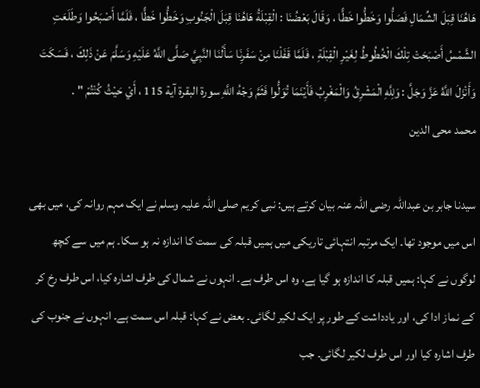هَاهُنَا قِبَلَ الشِّمَالِ فَصَلُّوا وَخَطُّوا خَطًّا ، وَقَالَ بَعْضُنَا : الْقِبْلَةُ هَاهُنَا قِبَلَ الْجَنُوبِ وَخَطُّوا خَطًّا ، فَلَمَّا أَصْبَحُوا وَطَلَعَتِ الشَّمْسُ أَصْبَحَتْ تِلْكَ الْخُطُوطُ لِغَيْرِ الْقِبْلَةِ ، فَلَمَّا قَفَلْنَا مِنْ سَفَرِنَا سَأَلْنَا النَّبِيَّ صَلَّى اللَّهُ عَلَيْهِ وَسَلَّمَ عَنْ ذَلِكَ ، فَسَكَتَ وَأَنْزَلَ اللَّهُ عَزَّ وَجَلَّ : وَلِلَّهِ الْمَشْرِقُ وَالْمَغْرِبُ فَأَيْنَمَا تُوَلُّوا فَثَمَّ وَجْهُ اللَّهِ سورة البقرة آية 115 ، أَيْ حَيْثُ كُنْتُمْ " .
محمد محی الدین

سیدنا جابر بن عبداللہ رضی اللہ عنہ بیان کرتے ہیں: نبی کریم صلی اللہ علیہ وسلم نے ایک مہم روانہ کی، میں بھی اس میں موجود تھا۔ ایک مرتبہ انتہائی تاریکی میں ہمیں قبلہ کی سمت کا اندازہ نہ ہو سکا۔ ہم میں سے کچھ لوگوں نے کہا: ہمیں قبلہ کا اندازہ ہو گیا ہے، وہ اس طرف ہے۔ انہوں نے شمال کی طرف اشارہ کیا، اس طرف رخ کر کے نماز ادا کی، اور یادداشت کے طور پر ایک لکیر لگائی۔ بعض نے کہا: قبلہ اس سمت ہے۔ انہوں نے جنوب کی طرف اشارہ کیا اور اس طرف لکیر لگائی۔ جب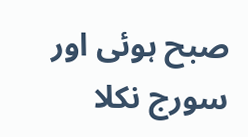صبح ہوئی اور سورج نکلا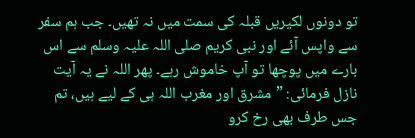تو دونوں لکیریں قبلہ کی سمت میں نہ تھیں۔ جب ہم سفر سے واپس آئے اور نبی کریم صلی اللہ علیہ وسلم سے اس بارے میں پوچھا تو آپ خاموش رہے۔ پھر اللہ نے یہ آیت نازل فرمائی: ”مشرق اور مغرب اللہ ہی کے لیے ہیں، تم جس طرف بھی رخ کرو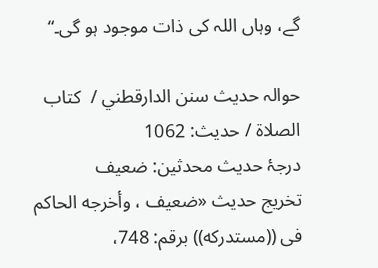گے، وہاں اللہ کی ذات موجود ہو گی۔“

حوالہ حدیث سنن الدارقطني /  كتاب الصلاة / حدیث: 1062
درجۂ حدیث محدثین: ضعيف
تخریج حدیث «ضعيف ، وأخرجه الحاكم فى ((مستدركه)) برقم: 748،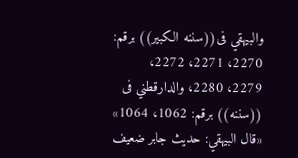والبيهقي فى((سننه الكبير)) برقم: 2270، 2271، 2272، 2279، 2280، والدارقطني فى ((سننه)) برقم: 1062، 1064»
«قال البيهقي: حديث جابر ضعيف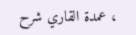، عمدة القاري شرح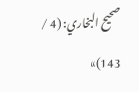صحيح البخاري: (4 / 143)»